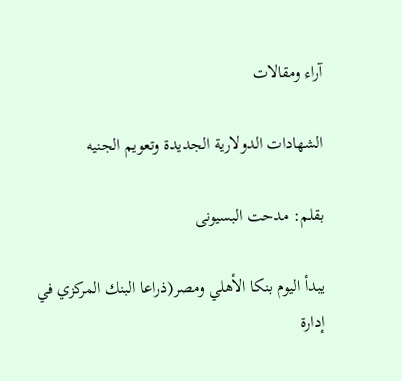آراء ومقالات

الشهادات الدولارية الجديدة وتعويم الجنيه

بقلم: مدحت البسيونى

يبدأ اليوم بنكا الأهلي ومصر(ذراعا البنك المركزي في إدارة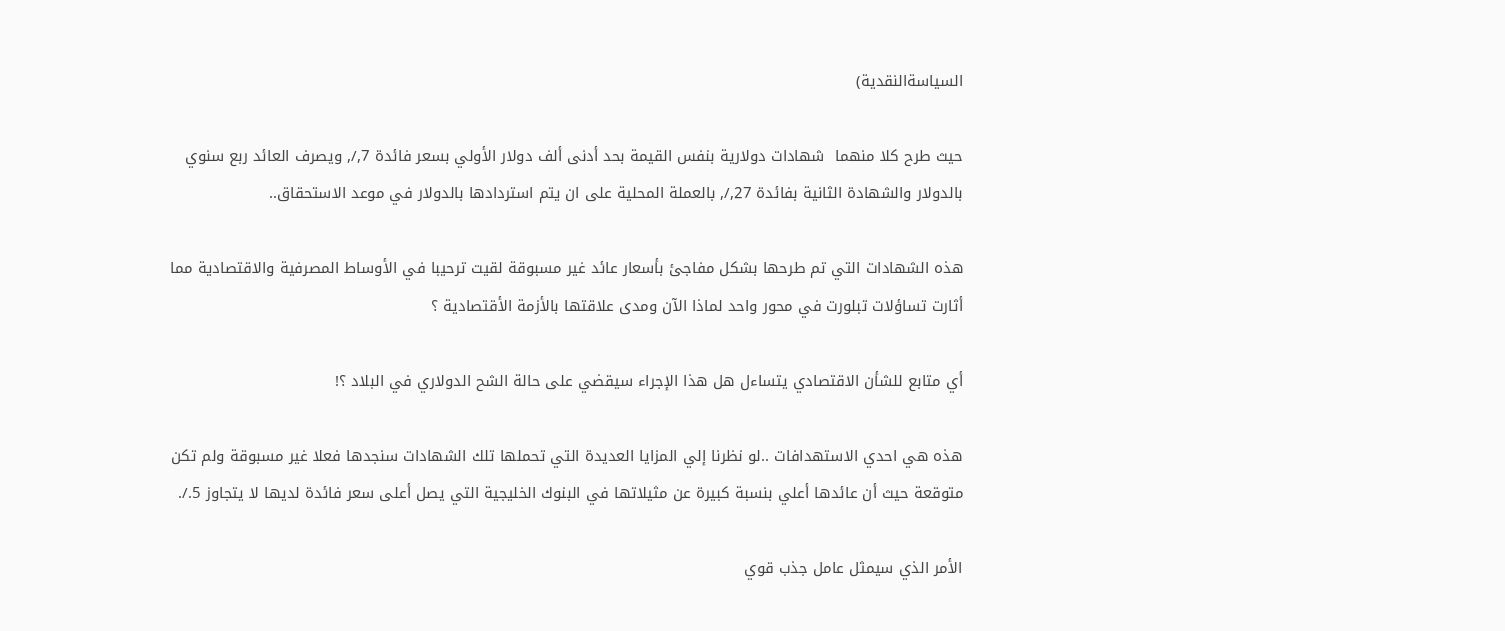السياسةالنقدية)

حيث طرح كلا منهما  شهادات دولارية بنفس القيمة بحد أدنى ألف دولار الأولي بسعر فائدة 7,/, ويصرف العائد ربع سنوي بالدولار والشهادة الثانية بفائدة 27,/, بالعملة المحلية على ان يتم استردادها بالدولار في موعد الاستحقاق..

هذه الشهادات التي تم طرحها بشكل مفاجئ بأسعار عائد غير مسبوقة لقيت ترحيبا في الأوساط المصرفية والاقتصادية مما أثارت تساؤلات تبلورت في محور واحد لماذا الآن ومدى علاقتها بالأزمة الأقتصادية ؟

أي متابع للشأن الاقتصادي يتساءل هل هذا الإجراء سيقضي على حالة الشح الدولاري في البلاد ؟!

هذه هي احدي الاستهدافات ..لو نظرنا إلي المزايا العديدة التي تحملها تلك الشهادات سنجدها فعلا غير مسبوقة ولم تكن متوقعة حيث أن عائدها أعلي بنسبة كبيرة عن مثيلاتها في البنوك الخليجية التي يصل أعلى سعر فائدة لديها لا يتجاوز 5./.

الأمر الذي سيمثل عامل جذب قوي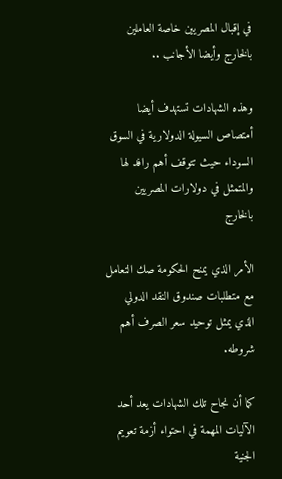في إقبال المصريين خاصة العاملين بالخارج وأيضا الأجانب ..

وهذه الشهادات تستهدف أيضا أمتصاص السيولة الدولارية في السوق السوداء حيث تتوقف أهم رافد لها والمتمثل في دولارات المصريين بالخارج

الأمر الذي يمنح الحكومة صك التعامل مع متطلبات صندوق النقد الدولي الذي يمثل توحيد سعر الصرف أهم شروطه.

كما أن نجاح تلك الشهادات يعد أحد الآليات المهمة في احتواء أزمة تعويم الجنية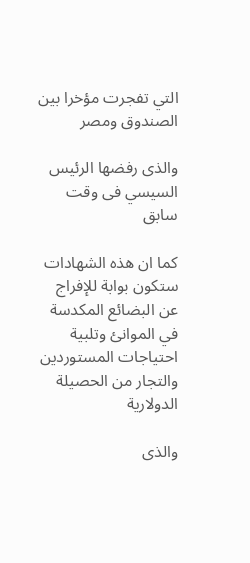التي تفجرت مؤخرا بين الصندوق ومصر

والذى رفضها الرئيس السيسي فى وقت سابق

كما ان هذه الشهادات ستكون بوابة للإفراج عن البضائع المكدسة في الموانئ وتلبية احتياجات المستوردين والتجار من الحصيلة الدولارية

والذى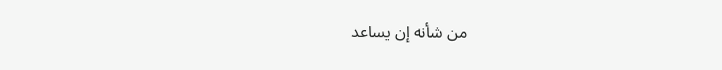من شأنه إن يساعد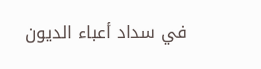في سداد أعباء الديون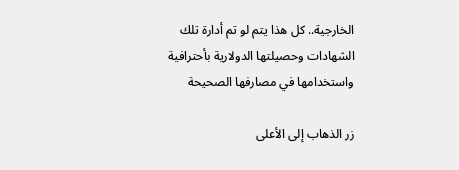الخارجية.. كل هذا يتم لو تم أدارة تلك الشهادات وحصيلتها الدولارية بأحترافية واستخدامها في مصارفها الصحيحة

زر الذهاب إلى الأعلى